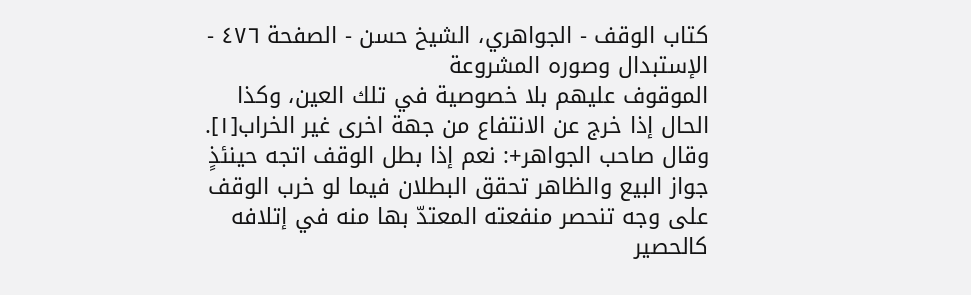کتاب الوقف - الجواهري، الشيخ حسن - الصفحة ٤٧٦ - الإستبدال وصوره المشروعة
الموقوف عليهم بلا خصوصية في تلك العين، وكذا الحال إذا خرج عن الانتفاع من جهة اخرى غير الخراب[١].
وقال صاحب الجواهر+: نعم إذا بطل الوقف اتجه حينئذٍ جواز البيع والظاهر تحقق البطلان فيما لو خرب الوقف على وجه تنحصر منفعته المعتدّ بها منه في إتلافه كالحصير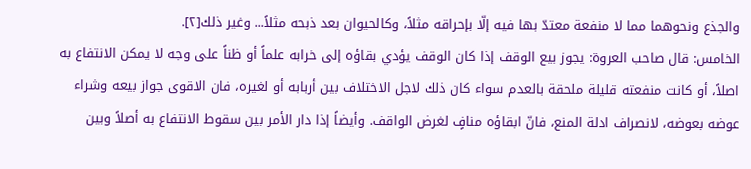والجذع ونحوهما مما لا منفعة معتدّ بها فيه إلّا بإحراقه مثلاً، وكالحيوان بعد ذبحه مثلاً... وغير ذلك[٢].
الخامس: قال صاحب العروة: يجوز بيع الوقف إذا كان الوقف يؤدي بقاؤه إلى خرابه علماً أو ظناً على وجه لا يمكن الانتفاع به اصلاً، أو كانت منفعته قليلة ملحقة بالعدم سواء كان ذلك لاجل الاختلاف بين أربابه أو لغيره، فان الاقوى جواز بيعه وشراء عوضه بعوضه، لانصراف ادلة المنع، فانّ ابقاؤه منافٍ لغرض الواقف. وأيضاً إذا دار الأمر بين سقوط الانتفاع به أصلاً وبين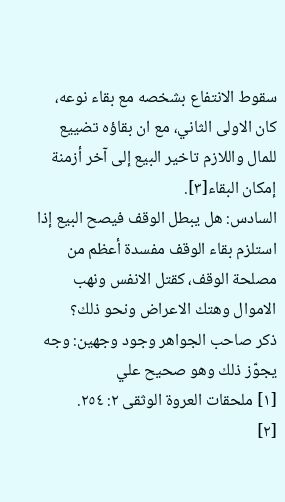سقوط الانتفاع بشخصه مع بقاء نوعه، كان الاولى الثاني، مع ان بقاؤه تضييع للمال واللازم تاخير البيع إلى آخر أزمنة إمكان البقاء[٣].
السادس: هل يبطل الوقف فيصح البيع إذا استلزم بقاء الوقف مفسدة أعظم من مصلحة الوقف، كقتل الانفس ونهب الاموال وهتك الاعراض ونحو ذلك؟
ذكر صاحب الجواهر وجود وجهين: وجه يجوّز ذلك وهو صحيح علي
[١] ملحقات العروة الوثقى ٢: ٢٥٤.
[٢]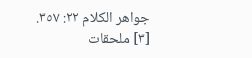جواهر الكلام ٢٢: ٣٥٧.
[٣] ملحقات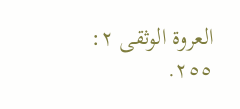العروة الوثقى ٢: ٢٥٥.